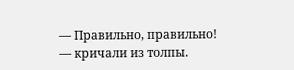— Правильно, правильно! — кричали из толпы.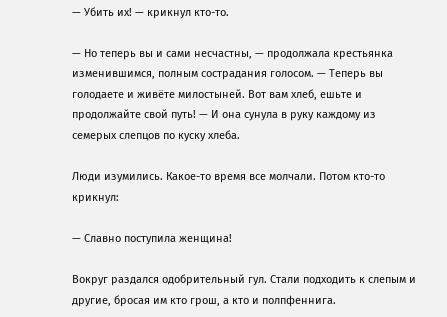— Убить их! — крикнул кто-то.

— Но теперь вы и сами несчастны, — продолжала крестьянка изменившимся, полным сострадания голосом. — Теперь вы голодаете и живёте милостыней. Вот вам хлеб, ешьте и продолжайте свой путь! — И она сунула в руку каждому из семерых слепцов по куску хлеба.

Люди изумились. Какое-то время все молчали. Потом кто-то крикнул:

— Славно поступила женщина!

Вокруг раздался одобрительный гул. Стали подходить к слепым и другие, бросая им кто грош, а кто и полпфеннига.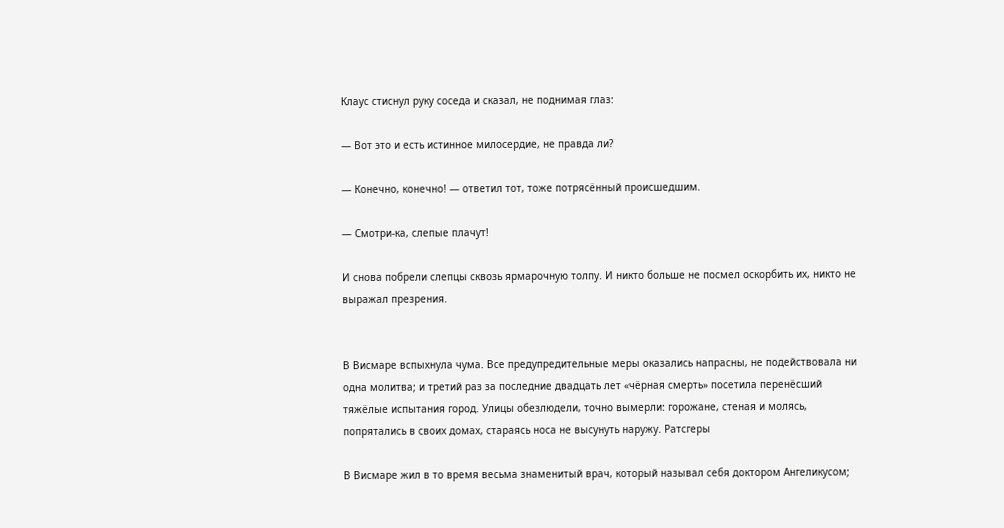Клаус стиснул руку соседа и сказал, не поднимая глаз:

— Вот это и есть истинное милосердие, не правда ли?

— Конечно, конечно! — ответил тот, тоже потрясённый происшедшим.

— Смотри-ка, слепые плачут!

И снова побрели слепцы сквозь ярмарочную толпу. И никто больше не посмел оскорбить их, никто не выражал презрения.


В Висмаре вспыхнула чума. Все предупредительные меры оказались напрасны, не подействовала ни одна молитва; и третий раз за последние двадцать лет «чёрная смерть» посетила перенёсший тяжёлые испытания город. Улицы обезлюдели, точно вымерли: горожане, стеная и молясь, попрятались в своих домах, стараясь носа не высунуть наружу. Ратсгеры

В Висмаре жил в то время весьма знаменитый врач, который называл себя доктором Ангеликусом;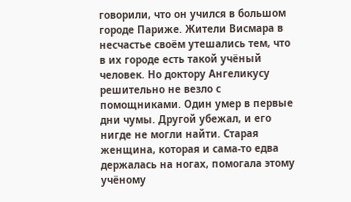говорили, что он учился в большом городе Париже. Жители Висмара в несчастье своём утешались тем, что в их городе есть такой учёный человек. Но доктору Ангеликусу решительно не везло с помощниками. Один умер в первые дни чумы. Другой убежал, и его нигде не могли найти. Старая женщина, которая и сама-то едва держалась на ногах, помогала этому учёному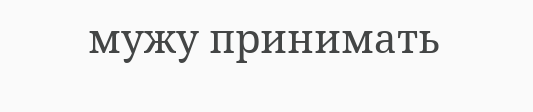мужу принимать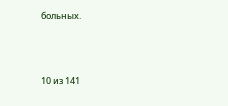больных.



10 из 141